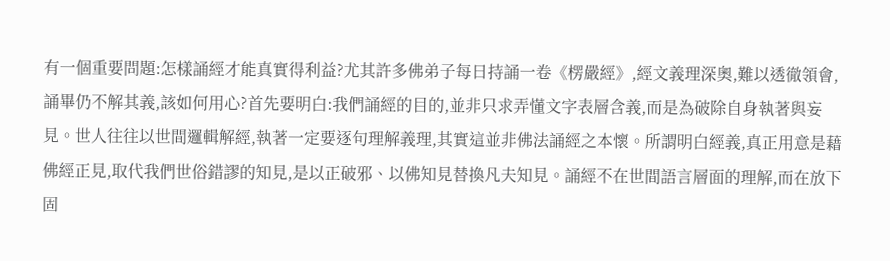有一個重要問題:怎樣誦經才能真實得利益?尤其許多佛弟子每日持誦一卷《楞嚴經》,經文義理深奧,難以透徹領會,誦畢仍不解其義,該如何用心?首先要明白:我們誦經的目的,並非只求弄懂文字表層含義,而是為破除自身執著與妄見。世人往往以世間邏輯解經,執著一定要逐句理解義理,其實這並非佛法誦經之本懷。所謂明白經義,真正用意是藉佛經正見,取代我們世俗錯謬的知見,是以正破邪、以佛知見替換凡夫知見。誦經不在世間語言層面的理解,而在放下固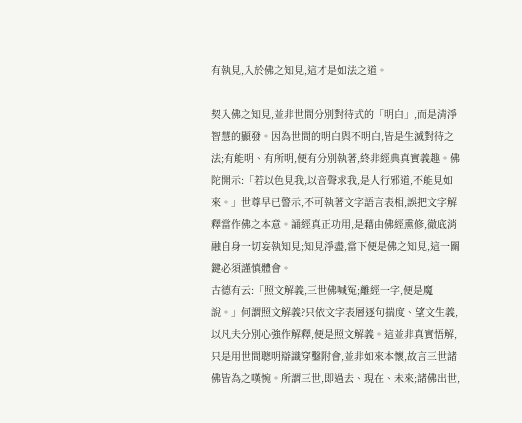有執見,入於佛之知見,這才是如法之道。

契入佛之知見,並非世間分別對待式的「明白」,而是清淨智慧的顯發。因為世間的明白與不明白,皆是生滅對待之法;有能明、有所明,便有分別執著,終非經典真實義趣。佛陀開示:「若以色見我,以音聲求我,是人行邪道,不能見如來。」世尊早已警示,不可執著文字語言表相,誤把文字解釋當作佛之本意。誦經真正功用,是藉由佛經熏修,徹底消融自身一切妄執知見;知見淨盡,當下便是佛之知見,這一關鍵必須謹慎體會。
古德有云:「照文解義,三世佛喊冤;離經一字,便是魔說。」何謂照文解義?只依文字表層逐句揣度、望文生義,以凡夫分別心強作解釋,便是照文解義。這並非真實悟解,只是用世間聰明辯識穿鑿附會,並非如來本懷,故言三世諸佛皆為之嘆惋。所謂三世,即過去、現在、未來;諸佛出世,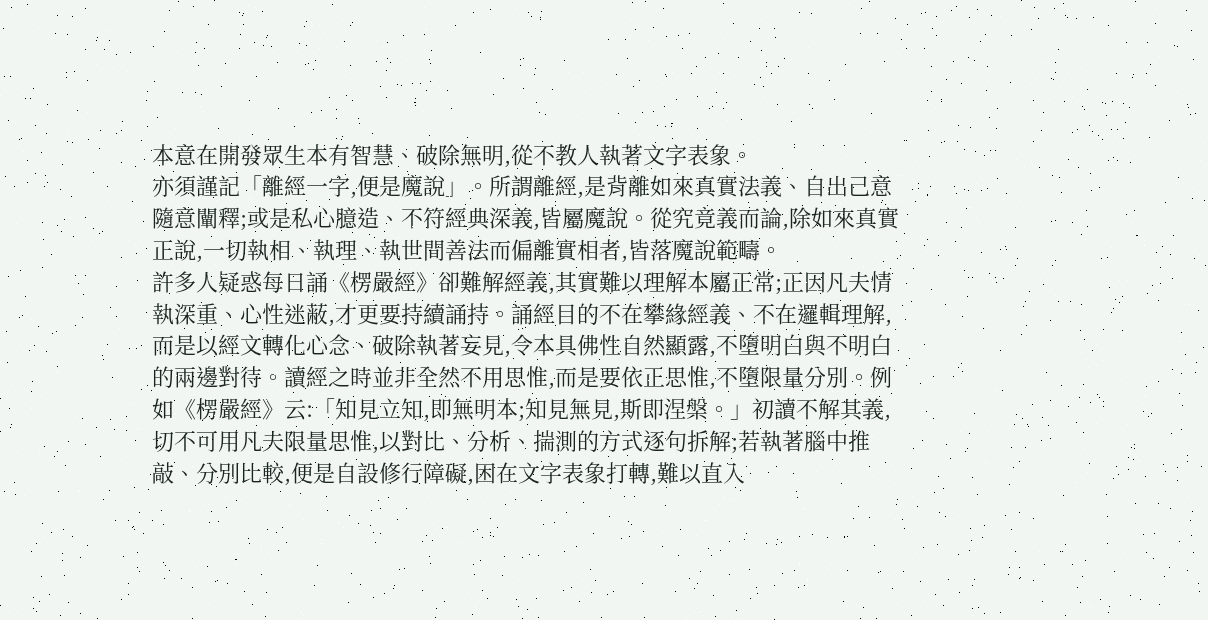本意在開發眾生本有智慧、破除無明,從不教人執著文字表象。
亦須謹記「離經一字,便是魔說」。所謂離經,是背離如來真實法義、自出己意隨意闡釋;或是私心臆造、不符經典深義,皆屬魔說。從究竟義而論,除如來真實正說,一切執相、執理、執世間善法而偏離實相者,皆落魔說範疇。
許多人疑惑每日誦《楞嚴經》卻難解經義,其實難以理解本屬正常;正因凡夫情執深重、心性迷蔽,才更要持續誦持。誦經目的不在攀緣經義、不在邏輯理解,而是以經文轉化心念、破除執著妄見,令本具佛性自然顯露,不墮明白與不明白的兩邊對待。讀經之時並非全然不用思惟,而是要依正思惟,不墮限量分別。例如《楞嚴經》云:「知見立知,即無明本;知見無見,斯即涅槃。」初讀不解其義,切不可用凡夫限量思惟,以對比、分析、揣測的方式逐句拆解;若執著腦中推敲、分別比較,便是自設修行障礙,困在文字表象打轉,難以直入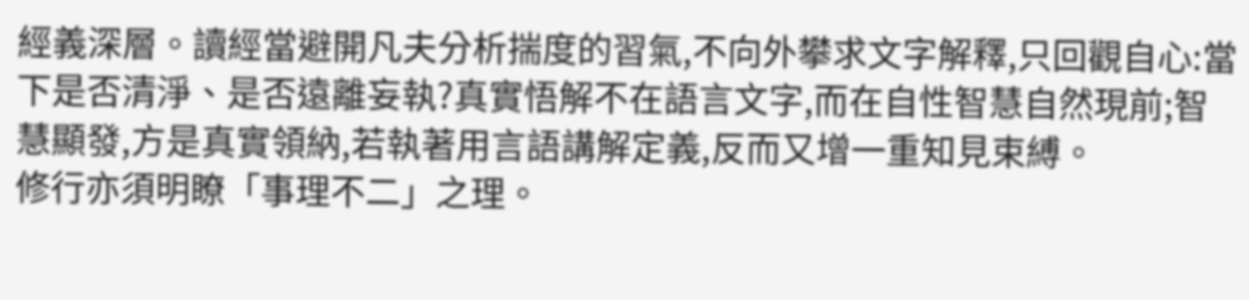經義深層。讀經當避開凡夫分析揣度的習氣,不向外攀求文字解釋,只回觀自心:當下是否清淨、是否遠離妄執?真實悟解不在語言文字,而在自性智慧自然現前;智慧顯發,方是真實領納,若執著用言語講解定義,反而又增一重知見束縛。
修行亦須明瞭「事理不二」之理。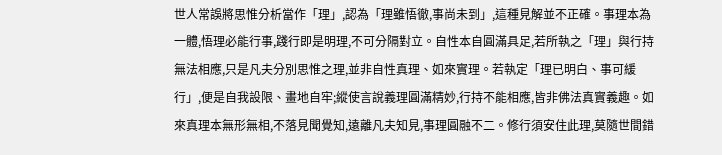世人常誤將思惟分析當作「理」,認為「理雖悟徹,事尚未到」,這種見解並不正確。事理本為一體,悟理必能行事,踐行即是明理,不可分隔對立。自性本自圓滿具足,若所執之「理」與行持無法相應,只是凡夫分別思惟之理,並非自性真理、如來實理。若執定「理已明白、事可緩行」,便是自我設限、畫地自牢;縱使言說義理圓滿精妙,行持不能相應,皆非佛法真實義趣。如來真理本無形無相,不落見聞覺知,遠離凡夫知見,事理圓融不二。修行須安住此理,莫隨世間錯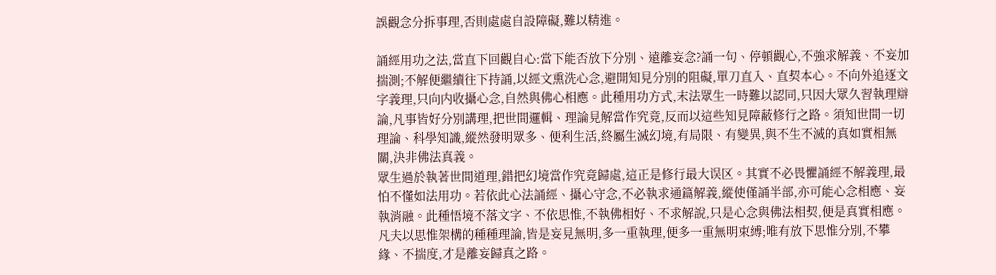誤觀念分拆事理,否則處處自設障礙,難以精進。

誦經用功之法,當直下回觀自心:當下能否放下分別、遠離妄念?誦一句、停頓觀心,不強求解義、不妄加揣測;不解便繼續往下持誦,以經文熏洗心念,避開知見分別的阻礙,單刀直入、直契本心。不向外追逐文字義理,只向内收攝心念,自然與佛心相應。此種用功方式,末法眾生一時難以認同,只因大眾久習執理辯論,凡事皆好分別講理,把世間邏輯、理論見解當作究竟,反而以這些知見障蔽修行之路。須知世間一切理論、科學知識,縱然發明眾多、便利生活,終屬生滅幻境,有局限、有變異,與不生不滅的真如實相無關,決非佛法真義。
眾生過於執著世間道理,錯把幻境當作究竟歸處,這正是修行最大误区。其實不必畏懼誦經不解義理,最怕不懂如法用功。若依此心法誦經、攝心守念,不必執求通篇解義,縱使僅誦半部,亦可能心念相應、妄執消融。此種悟境不落文字、不依思惟,不執佛相好、不求解說,只是心念與佛法相契,便是真實相應。凡夫以思惟架構的種種理論,皆是妄見無明,多一重執理,便多一重無明束縛;唯有放下思惟分別,不攀緣、不揣度,才是離妄歸真之路。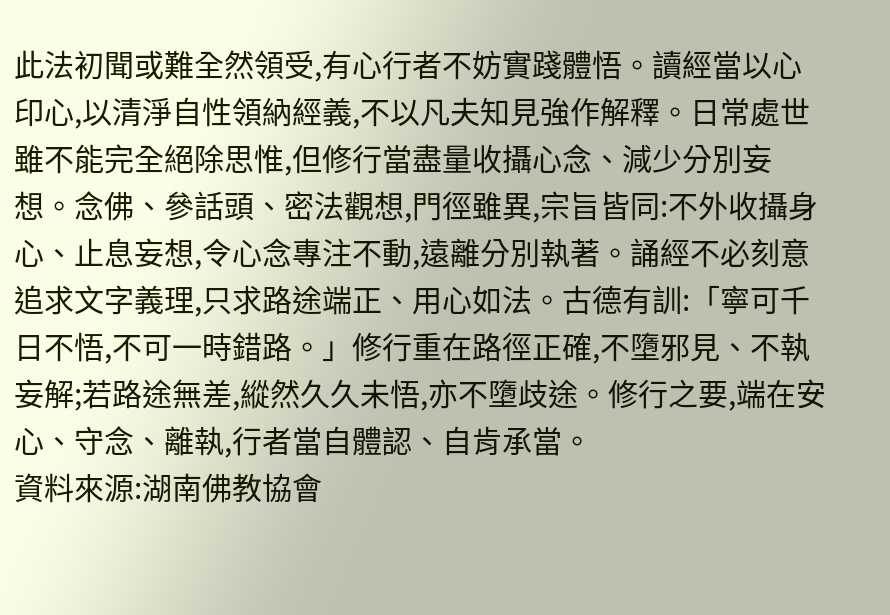此法初聞或難全然領受,有心行者不妨實踐體悟。讀經當以心印心,以清淨自性領納經義,不以凡夫知見強作解釋。日常處世雖不能完全絕除思惟,但修行當盡量收攝心念、減少分別妄想。念佛、參話頭、密法觀想,門徑雖異,宗旨皆同:不外收攝身心、止息妄想,令心念專注不動,遠離分別執著。誦經不必刻意追求文字義理,只求路途端正、用心如法。古德有訓:「寧可千日不悟,不可一時錯路。」修行重在路徑正確,不墮邪見、不執妄解;若路途無差,縱然久久未悟,亦不墮歧途。修行之要,端在安心、守念、離執,行者當自體認、自肯承當。
資料來源:湖南佛教協會